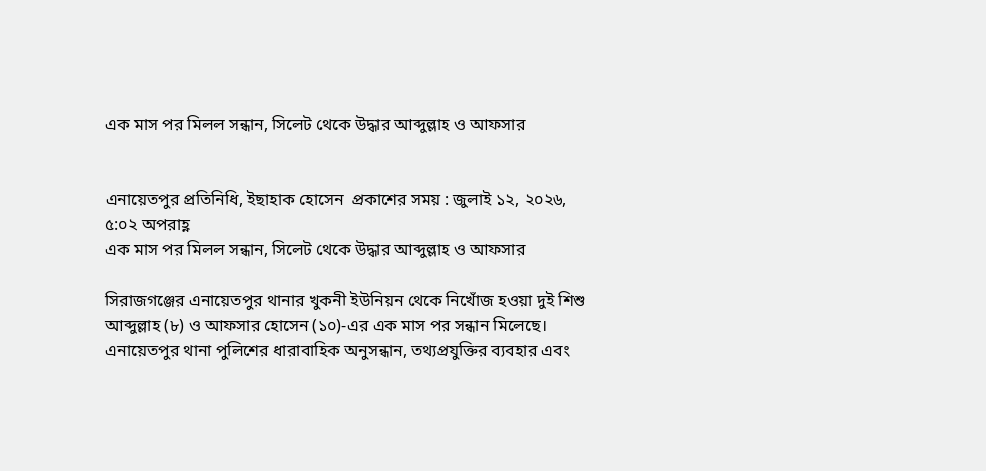এক মাস পর মিলল সন্ধান, সিলেট থেকে উদ্ধার আব্দুল্লাহ ও আফসার


এনায়েতপুর প্রতিনিধি, ইছাহাক হোসেন  প্রকাশের সময় : জুলাই ১২, ২০২৬, ৫:০২ অপরাহ্ণ
এক মাস পর মিলল সন্ধান, সিলেট থেকে উদ্ধার আব্দুল্লাহ ও আফসার

সিরাজগঞ্জের এনায়েতপুর থানার খুকনী ইউনিয়ন থেকে নিখোঁজ হওয়া দুই শিশু আব্দুল্লাহ (৮) ও আফসার হোসেন (১০)-এর এক মাস পর সন্ধান মিলেছে। এনায়েতপুর থানা পুলিশের ধারাবাহিক অনুসন্ধান, তথ্যপ্রযুক্তির ব্যবহার এবং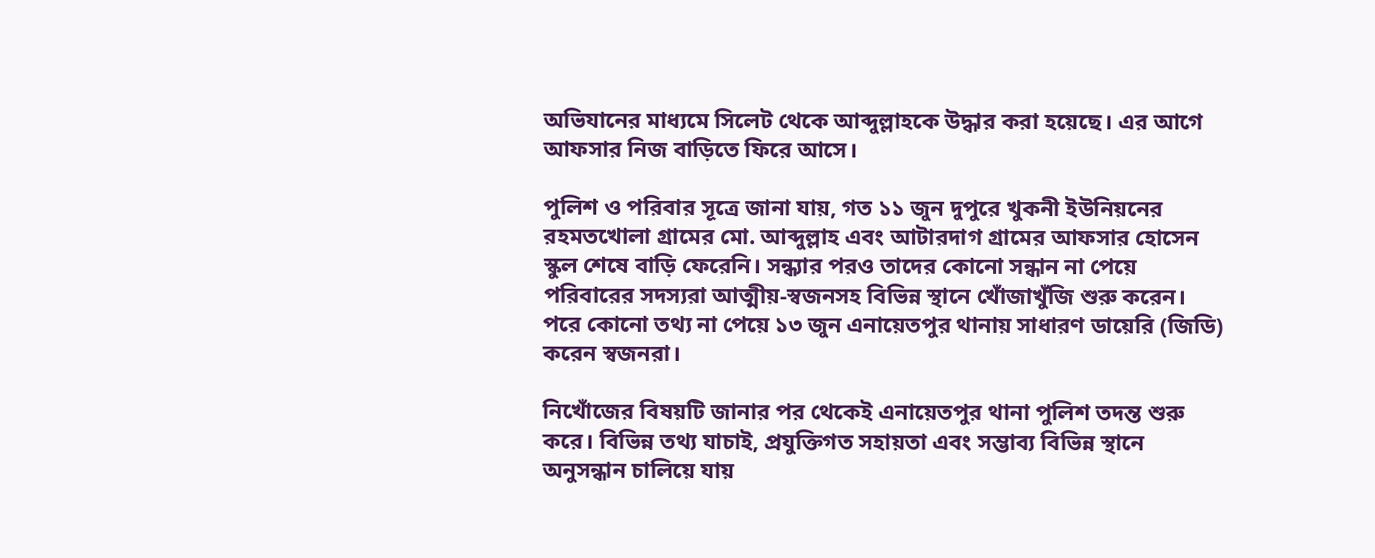অভিযানের মাধ্যমে সিলেট থেকে আব্দুল্লাহকে উদ্ধার করা হয়েছে। এর আগে আফসার নিজ বাড়িতে ফিরে আসে।

পুলিশ ও পরিবার সূত্রে জানা যায়, গত ১১ জুন দুপুরে খুকনী ইউনিয়নের রহমতখোলা গ্রামের মো. আব্দুল্লাহ এবং আটারদাগ গ্রামের আফসার হোসেন স্কুল শেষে বাড়ি ফেরেনি। সন্ধ্যার পরও তাদের কোনো সন্ধান না পেয়ে পরিবারের সদস্যরা আত্মীয়-স্বজনসহ বিভিন্ন স্থানে খোঁজাখুঁজি শুরু করেন। পরে কোনো তথ্য না পেয়ে ১৩ জুন এনায়েতপুর থানায় সাধারণ ডায়েরি (জিডি) করেন স্বজনরা।

নিখোঁজের বিষয়টি জানার পর থেকেই এনায়েতপুর থানা পুলিশ তদন্ত শুরু করে। বিভিন্ন তথ্য যাচাই, প্রযুক্তিগত সহায়তা এবং সম্ভাব্য বিভিন্ন স্থানে অনুসন্ধান চালিয়ে যায়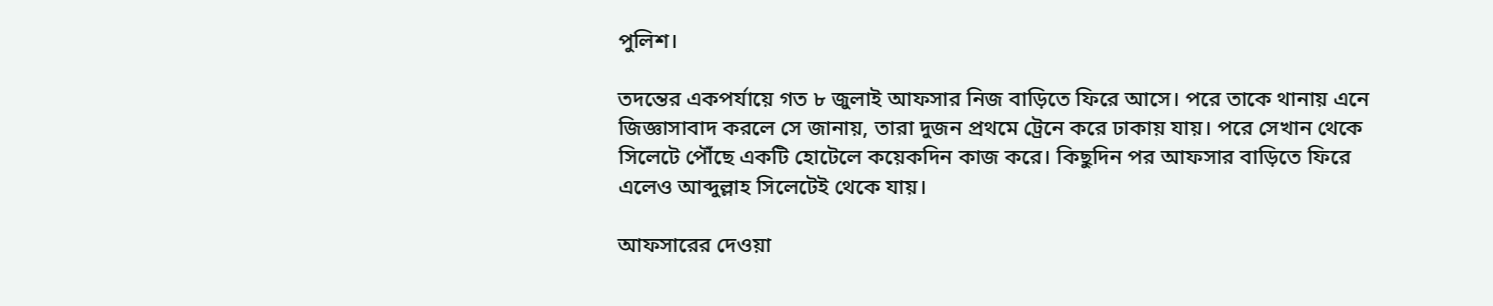পুলিশ।

তদন্তের একপর্যায়ে গত ৮ জুলাই আফসার নিজ বাড়িতে ফিরে আসে। পরে তাকে থানায় এনে জিজ্ঞাসাবাদ করলে সে জানায়, তারা দুজন প্রথমে ট্রেনে করে ঢাকায় যায়। পরে সেখান থেকে সিলেটে পৌঁছে একটি হোটেলে কয়েকদিন কাজ করে। কিছুদিন পর আফসার বাড়িতে ফিরে এলেও আব্দুল্লাহ সিলেটেই থেকে যায়।

আফসারের দেওয়া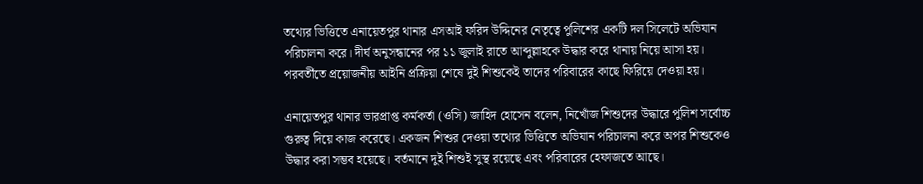তথ্যের ভিত্তিতে এনায়েতপুর থানার এসআই ফরিদ উদ্দিনের নেতৃত্বে পুলিশের একটি দল সিলেটে অভিযান পরিচালনা করে। দীর্ঘ অনুসন্ধানের পর ১১ জুলাই রাতে আব্দুল্লাহকে উদ্ধার করে থানায় নিয়ে আসা হয়। পরবর্তীতে প্রয়োজনীয় আইনি প্রক্রিয়া শেষে দুই শিশুকেই তাদের পরিবারের কাছে ফিরিয়ে দেওয়া হয়।

এনায়েতপুর থানার ভারপ্রাপ্ত কর্মকর্তা (ওসি) জাহিদ হোসেন বলেন, নিখোঁজ শিশুদের উদ্ধারে পুলিশ সর্বোচ্চ গুরুত্ব দিয়ে কাজ করেছে। একজন শিশুর দেওয়া তথ্যের ভিত্তিতে অভিযান পরিচালনা করে অপর শিশুকেও উদ্ধার করা সম্ভব হয়েছে। বর্তমানে দুই শিশুই সুস্থ রয়েছে এবং পরিবারের হেফাজতে আছে।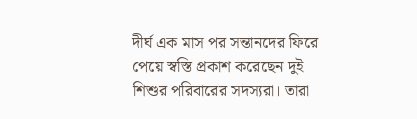দীর্ঘ এক মাস পর সন্তানদের ফিরে পেয়ে স্বস্তি প্রকাশ করেছেন দুই শিশুর পরিবারের সদস্যরা। তারা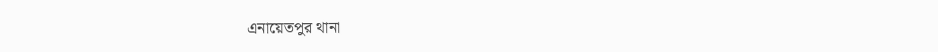এনায়েতপুর থানা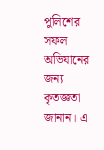পুলিশের সফল অভিযানের জন্য কৃতজ্ঞতা জানান। এ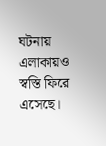ঘটনায় এলাকায়ও স্বস্তি ফিরে এসেছে।